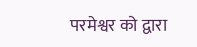परमेश्वर को द्वारा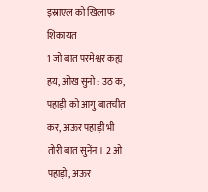इस्राएल को खिलाफ शिकायत
1 जो बात परमेश्वर कह्य हय, ओख सुनो : उठ क, पहाड़ी को आगु बातचीत कर, अऊर पहाड़ी भी तोरी बात सुनेंन। 2 ओ पहाड़ो, अऊर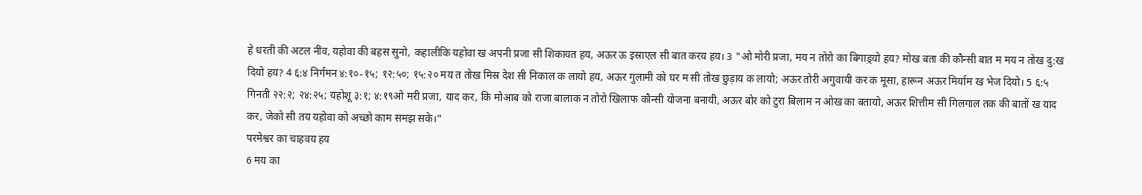हे धरती की अटल नींव, यहोवा की बहस सुनो, कहालीकि यहोवा ख अपनी प्रजा सी शिकायत हय, अऊर ऊ इस्राएल सी बात करय हय। 3 "ओ मोरी प्रजा, मय न तोरो का बिगाड़्यो हय? मोख बता की कौन्सी बात म मय न तोख दु:ख दियो हय? 4 ६:४ निर्गमन ४:१०-१५; १२:५०; १५:२० मय त तोख मिस्र देश सी निकाल क लायो हय, अऊर गुलामी को घर म सी तोख छुड़ाय क लायो; अऊर तोरी अगुवायी कर क मूसा, हारून अऊर मिर्याम ख भेज दियो। 5 ६:५ गिनती २२:२; २४:२५; यहोशू ३:१; ४:१९ओ मरी प्रजा, याद कर, कि मोआब को राजा बालाक न तोरो खिलाफ कौन्सी योजना बनायी, अऊर बोर को टुरा बिलाम न ओख का बतायो, अऊर शित्तीम सी गिलगाल तक की बातों ख याद कर, जेको सी तय यहोवा को अच्छो काम समझ सके।"
परमेश्वर का चाहवय हय
6 मय का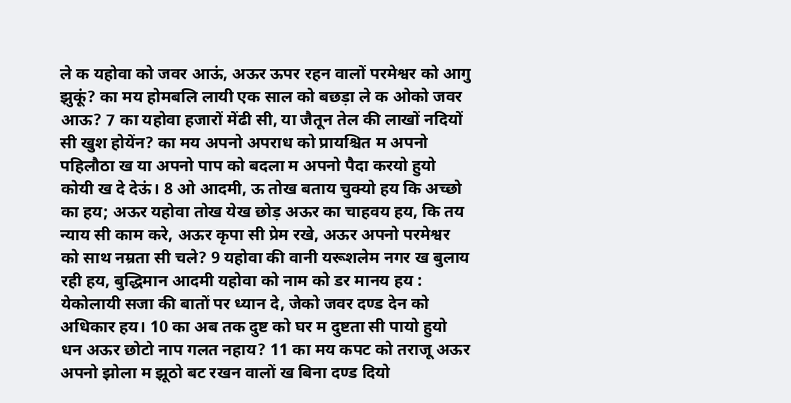ले क यहोवा को जवर आऊं, अऊर ऊपर रहन वालों परमेश्वर को आगु झुकूं? का मय होमबलि लायी एक साल को बछड़ा ले क ओको जवर आऊ? 7 का यहोवा हजारों मेंढी सी, या जैतून तेल की लाखों नदियों सी खुश होयेंन? का मय अपनो अपराध को प्रायश्चित म अपनो पहिलौठा ख या अपनो पाप को बदला म अपनो पैदा करयो हुयो कोयी ख दे देऊं। 8 ओ आदमी, ऊ तोख बताय चुक्यो हय कि अच्छो का हय; अऊर यहोवा तोख येख छोड़ अऊर का चाहवय हय, कि तय न्याय सी काम करे, अऊर कृपा सी प्रेम रखे, अऊर अपनो परमेश्वर को साथ नम्रता सी चले? 9 यहोवा की वानी यरूशलेम नगर ख बुलाय रही हय, बुद्धिमान आदमी यहोवा को नाम को डर मानय हय : येकोलायी सजा की बातों पर ध्यान दे, जेको जवर दण्ड देन को अधिकार हय। 10 का अब तक दुष्ट को घर म दुष्टता सी पायो हुयो धन अऊर छोटो नाप गलत नहाय? 11 का मय कपट को तराजू अऊर अपनो झोला म झूठो बट रखन वालों ख बिना दण्ड दियो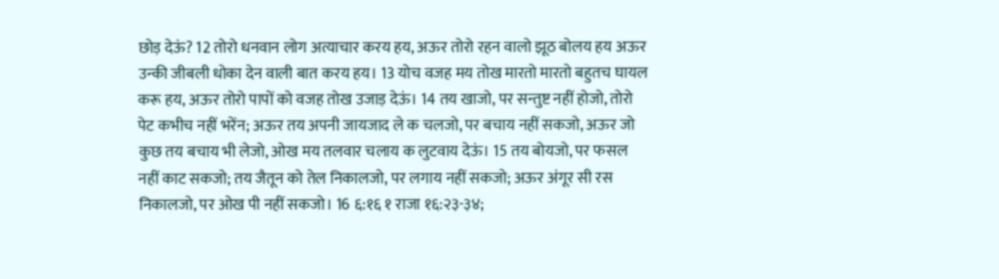छोड़ देऊं? 12 तोरो धनवान लोग अत्याचार करय हय, अऊर तोरो रहन वालो झूठ बोलय हय अऊर उन्की जीबली धोका देन वाली बात करय हय। 13 योच वजह मय तोख मारतो मारतो बहुतच घायल करू हय, अऊर तोरो पापों को वजह तोख उजाड़ देऊं। 14 तय खाजो, पर सन्तुष्ट नहीं होजो, तोरो पेट कभीच नहीं भरेंन; अऊर तय अपनी जायजाद ले क चलजो, पर बचाय नहीं सकजो, अऊर जो कुछ तय बचाय भी लेजो, ओख मय तलवार चलाय क लुटवाय देऊं। 15 तय बोयजो, पर फसल नहीं काट सकजो; तय जैतून को तेल निकालजो, पर लगाय नहीं सकजो; अऊर अंगूर सी रस निकालजो, पर ओख पी नहीं सकजो। 16 ६:१६ १ राजा १६:२३-३४;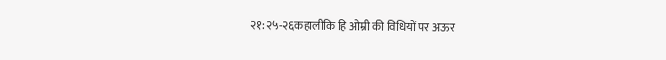२१:२५-२६कहालीकि हि ओम्री की विधियों पर अऊर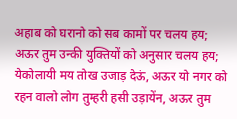अहाब को घरानो को सब कामों पर चलय हय; अऊर तुम उन्की युक्तियों को अनुसार चलय हय; येकोलायी मय तोख उजाड़ देऊं, अऊर यो नगर को रहन वालो लोग तुम्हरी हसी उड़ायेंन, अऊर तुम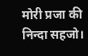मोरी प्रजा की निन्दा सहजो।